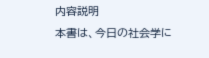内容説明
本書は、今日の社会学に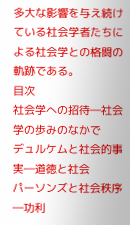多大な影響を与え続けている社会学者たちによる社会学との格闘の軌跡である。
目次
社会学への招待―社会学の歩みのなかで
デュルケムと社会的事実―道徳と社会
パーソンズと社会秩序―功利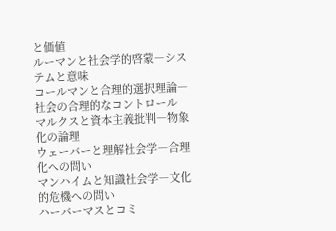と価値
ルーマンと社会学的啓蒙―システムと意味
コールマンと合理的選択理論―社会の合理的なコントロール
マルクスと資本主義批判―物象化の論理
ウェーバーと理解社会学―合理化への問い
マンハイムと知識社会学―文化的危機への問い
ハーバーマスとコミ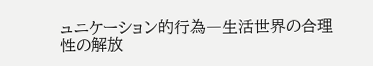ュニケーション的行為―生活世界の合理性の解放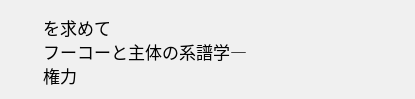を求めて
フーコーと主体の系譜学―権力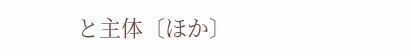と主体〔ほか〕